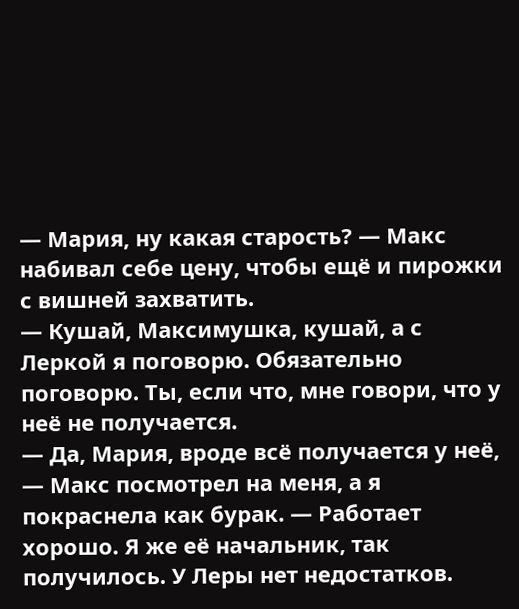— Мария, ну какая старость? — Макс набивал себе цену, чтобы ещё и пирожки с вишней захватить.
— Кушай, Максимушка, кушай, а с Леркой я поговорю. Обязательно поговорю. Ты, если что, мне говори, что у неё не получается.
— Да, Мария, вроде всё получается у неё, — Макс посмотрел на меня, а я покраснела как бурак. — Работает хорошо. Я же её начальник, так получилось. У Леры нет недостатков.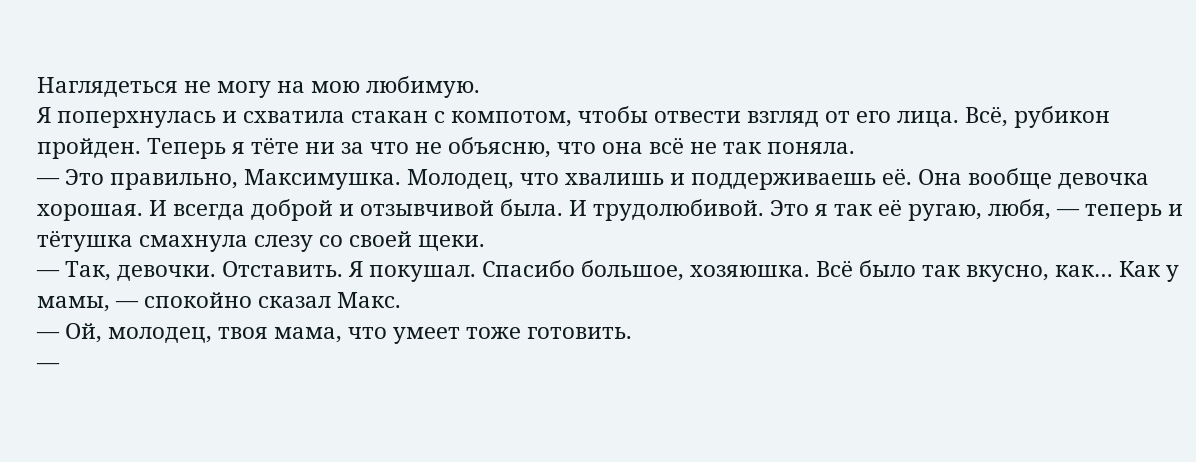Наглядеться не могу на мою любимую.
Я поперхнулась и схватила стакан с компотом, чтобы отвести взгляд от его лица. Всё, рубикон пройден. Теперь я тёте ни за что не объясню, что она всё не так поняла.
— Это правильно, Максимушка. Молодец, что хвалишь и поддерживаешь её. Она вообще девочка хорошая. И всегда доброй и отзывчивой была. И трудолюбивой. Это я так её ругаю, любя, — теперь и тётушка смахнула слезу со своей щеки.
— Так, девочки. Отставить. Я покушал. Спасибо большое, хозяюшка. Всё было так вкусно, как… Как у мамы, — спокойно сказал Макс.
— Ой, молодец, твоя мама, что умеет тоже готовить.
—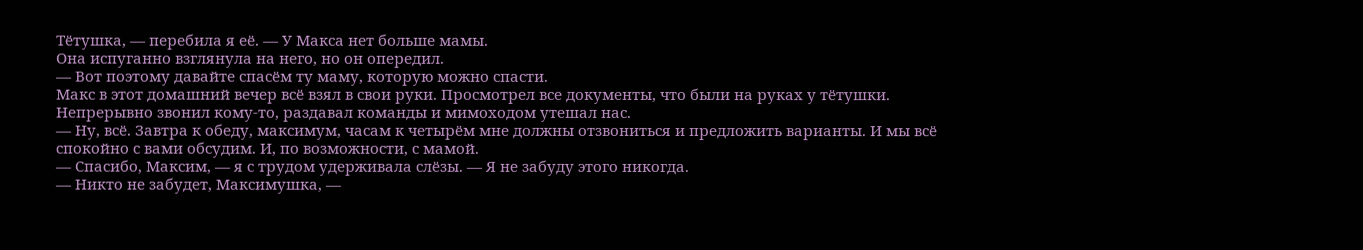Тётушка, — перебила я её. — У Макса нет больше мамы.
Она испуганно взглянула на него, но он опередил.
— Вот поэтому давайте спасём ту маму, которую можно спасти.
Макс в этот домашний вечер всё взял в свои руки. Просмотрел все документы, что были на руках у тётушки. Непрерывно звонил кому-то, раздавал команды и мимоходом утешал нас.
— Ну, всё. Завтра к обеду, максимум, часам к четырём мне должны отзвониться и предложить варианты. И мы всё спокойно с вами обсудим. И, по возможности, с мамой.
— Спасибо, Максим, — я с трудом удерживала слёзы. — Я не забуду этого никогда.
— Никто не забудет, Максимушка, —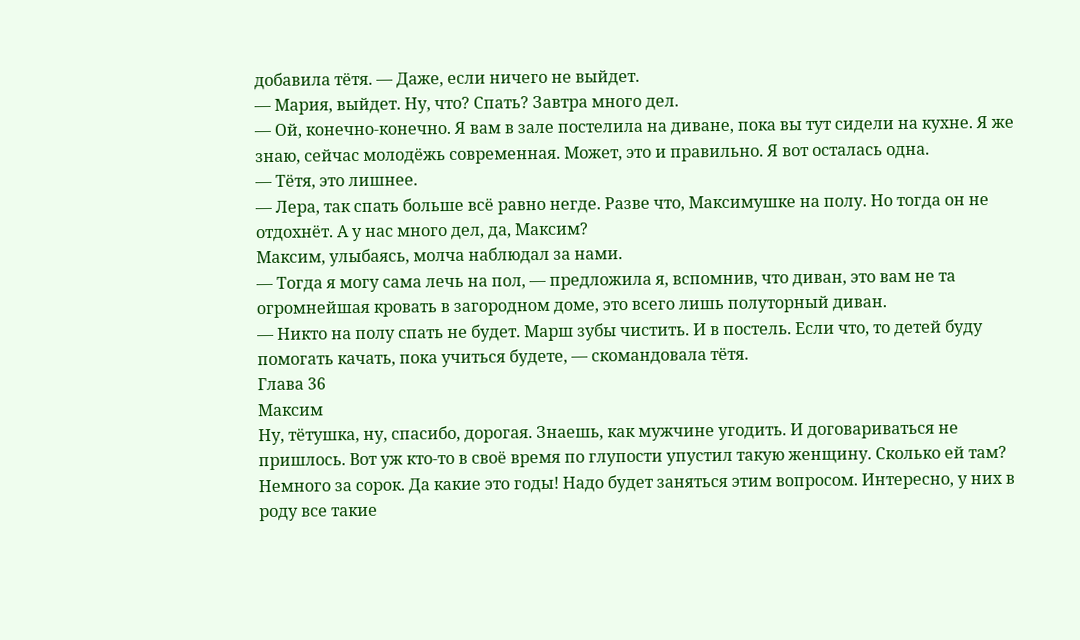добавила тётя. — Даже, если ничего не выйдет.
— Мария, выйдет. Ну, что? Спать? Завтра много дел.
— Ой, конечно-конечно. Я вам в зале постелила на диване, пока вы тут сидели на кухне. Я же знаю, сейчас молодёжь современная. Может, это и правильно. Я вот осталась одна.
— Тётя, это лишнее.
— Лера, так спать больше всё равно негде. Разве что, Максимушке на полу. Но тогда он не отдохнёт. А у нас много дел, да, Максим?
Максим, улыбаясь, молча наблюдал за нами.
— Тогда я могу сама лечь на пол, — предложила я, вспомнив, что диван, это вам не та огромнейшая кровать в загородном доме, это всего лишь полуторный диван.
— Никто на полу спать не будет. Марш зубы чистить. И в постель. Если что, то детей буду помогать качать, пока учиться будете, — скомандовала тётя.
Глава 36
Максим
Ну, тётушка, ну, спасибо, дорогая. Знаешь, как мужчине угодить. И договариваться не пришлось. Вот уж кто-то в своё время по глупости упустил такую женщину. Сколько ей там? Немного за сорок. Да какие это годы! Надо будет заняться этим вопросом. Интересно, у них в роду все такие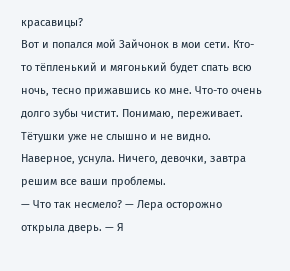красавицы?
Вот и попался мой Зайчонок в мои сети. Кто-то тёпленький и мягонький будет спать всю ночь, тесно прижавшись ко мне. Что-то очень долго зубы чистит. Понимаю, переживает. Тётушки уже не слышно и не видно. Наверное, уснула. Ничего, девочки, завтра решим все ваши проблемы.
— Что так несмело? — Лера осторожно открыла дверь. — Я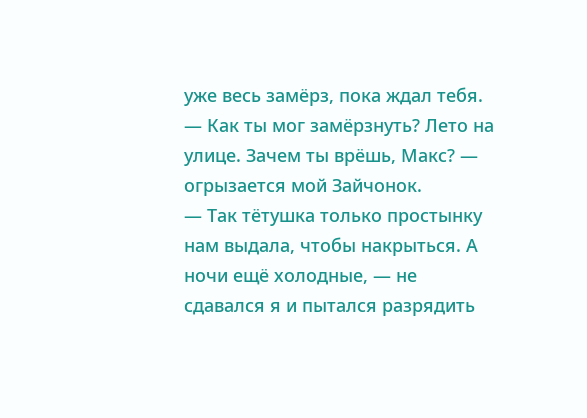уже весь замёрз, пока ждал тебя.
— Как ты мог замёрзнуть? Лето на улице. Зачем ты врёшь, Макс? — огрызается мой Зайчонок.
— Так тётушка только простынку нам выдала, чтобы накрыться. А ночи ещё холодные, — не сдавался я и пытался разрядить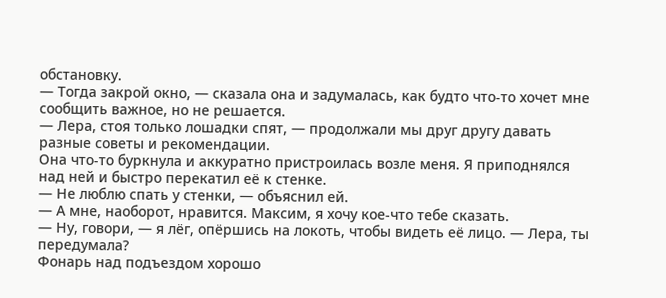обстановку.
— Тогда закрой окно, — сказала она и задумалась, как будто что-то хочет мне сообщить важное, но не решается.
— Лера, стоя только лошадки спят, — продолжали мы друг другу давать разные советы и рекомендации.
Она что-то буркнула и аккуратно пристроилась возле меня. Я приподнялся над ней и быстро перекатил её к стенке.
— Не люблю спать у стенки, — объяснил ей.
— А мне, наоборот, нравится. Максим, я хочу кое-что тебе сказать.
— Ну, говори, — я лёг, опёршись на локоть, чтобы видеть её лицо. — Лера, ты передумала?
Фонарь над подъездом хорошо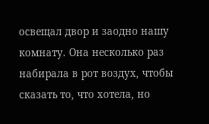освещал двор и заодно нашу комнату. Она несколько раз набирала в рот воздух, чтобы сказать то, что хотела, но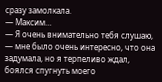сразу замолкала.
— Максим…
— Я очень внимательно тебя слушаю, — мне было очень интересно, что она задумала, но я терпеливо ждал, боялся спугнуть моего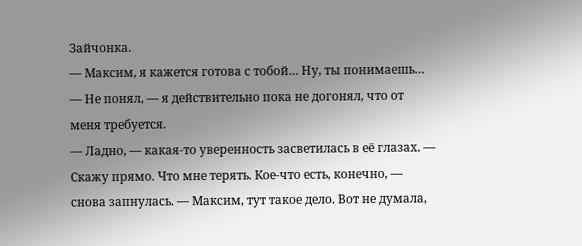Зайчонка.
— Максим, я кажется готова с тобой… Ну, ты понимаешь…
— Не понял, — я действительно пока не догонял, что от меня требуется.
— Ладно, — какая-то уверенность засветилась в её глазах. — Скажу прямо. Что мне терять. Кое-что есть, конечно, — снова запнулась. — Максим, тут такое дело. Вот не думала,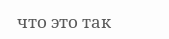что это так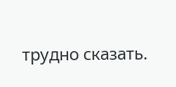трудно сказать.